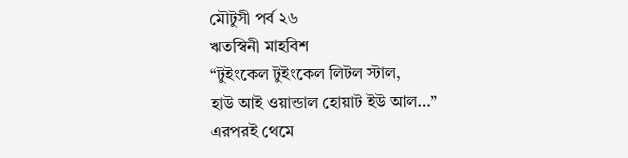মৌটুসী পর্ব ২৬
ঋতস্বিনী মাহবিশ
“টুইংকেল টুইংকেল লিটল স্টাল,
হাউ আই ওয়ান্ডাল হোয়াট ইউ আল…”
এরপরই থেমে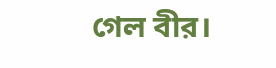গেল বীর।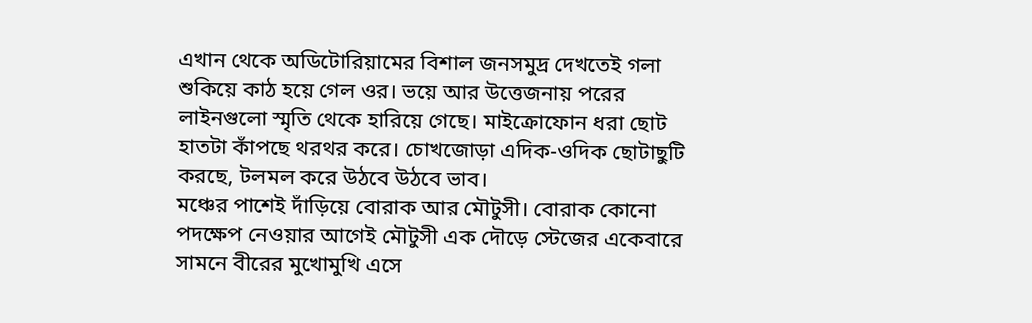এখান থেকে অডিটোরিয়ামের বিশাল জনসমুদ্র দেখতেই গলা শুকিয়ে কাঠ হয়ে গেল ওর। ভয়ে আর উত্তেজনায় পরের লাইনগুলো স্মৃতি থেকে হারিয়ে গেছে। মাইক্রোফোন ধরা ছোট হাতটা কাঁপছে থরথর করে। চোখজোড়া এদিক-ওদিক ছোটাছুটি করছে, টলমল করে উঠবে উঠবে ভাব।
মঞ্চের পাশেই দাঁড়িয়ে বোরাক আর মৌটুসী। বোরাক কোনো পদক্ষেপ নেওয়ার আগেই মৌটুসী এক দৌড়ে স্টেজের একেবারে সামনে বীরের মুখোমুখি এসে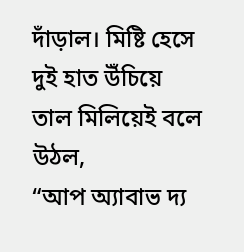দাঁড়াল। মিষ্টি হেসে দুই হাত উঁচিয়ে তাল মিলিয়েই বলে উঠল,
“আপ অ্যাবাভ দ্য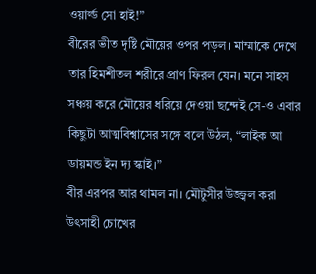ওয়ার্ল্ড সো হাই!”
বীরের ভীত দৃষ্টি মৌয়ের ওপর পড়ল। মাম্মাকে দেখে তার হিমশীতল শরীরে প্রাণ ফিরল যেন। মনে সাহস সঞ্চয় করে মৌয়ের ধরিয়ে দেওয়া ছন্দেই সে-ও এবার কিছুটা আত্মবিশ্বাসের সঙ্গে বলে উঠল, “লাইক আ ডায়মন্ড ইন দ্য স্কাই।”
বীর এরপর আর থামল না। মৌটুসীর উজ্জ্বল করা উৎসাহী চোখের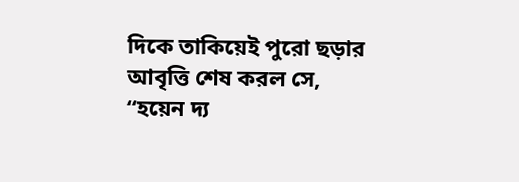দিকে তাকিয়েই পুরো ছড়ার আবৃত্তি শেষ করল সে,
“হয়েন দ্য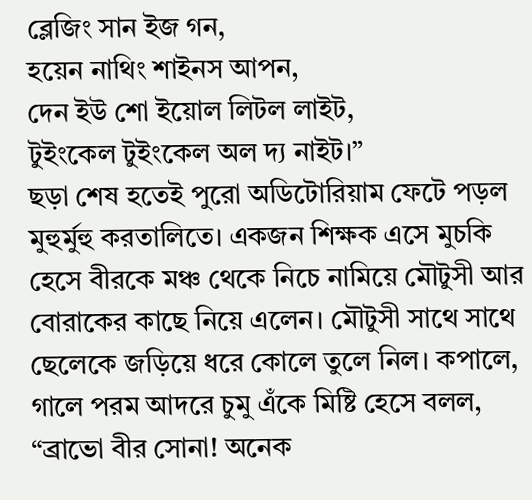ব্লেজিং সান ইজ গন,
হয়েন নাথিং শাইনস আপন,
দেন ইউ শো ইয়োল লিটল লাইট,
টুইংকেল টুইংকেল অল দ্য নাইট।”
ছড়া শেষ হতেই পুরো অডিটোরিয়াম ফেটে পড়ল মুহুর্মুহু করতালিতে। একজন শিক্ষক এসে মুচকি হেসে বীরকে মঞ্চ থেকে নিচে নামিয়ে মৌটুসী আর বোরাকের কাছে নিয়ে এলেন। মৌটুসী সাথে সাথে ছেলেকে জড়িয়ে ধরে কোলে তুলে নিল। কপালে, গালে পরম আদরে চুমু এঁকে মিষ্টি হেসে বলল, “ব্রাভো বীর সোনা! অনেক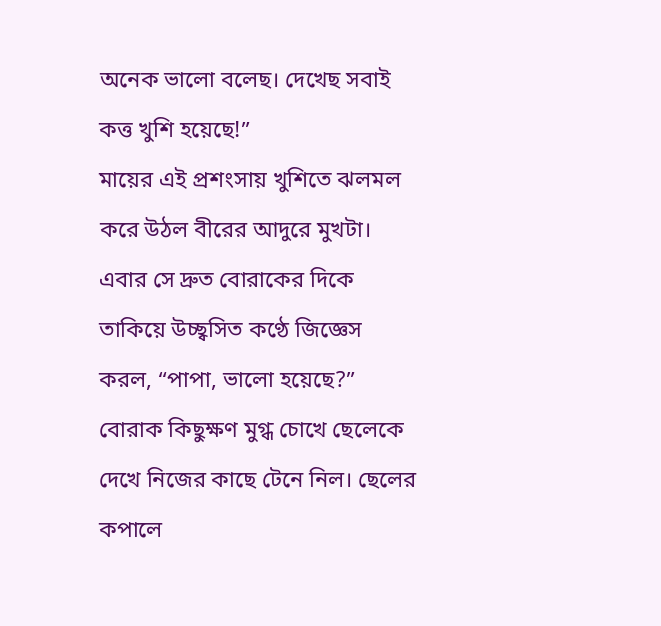অনেক ভালো বলেছ। দেখেছ সবাই কত্ত খুশি হয়েছে!”
মায়ের এই প্রশংসায় খুশিতে ঝলমল করে উঠল বীরের আদুরে মুখটা। এবার সে দ্রুত বোরাকের দিকে তাকিয়ে উচ্ছ্বসিত কণ্ঠে জিজ্ঞেস করল, “পাপা, ভালো হয়েছে?”
বোরাক কিছুক্ষণ মুগ্ধ চোখে ছেলেকে দেখে নিজের কাছে টেনে নিল। ছেলের কপালে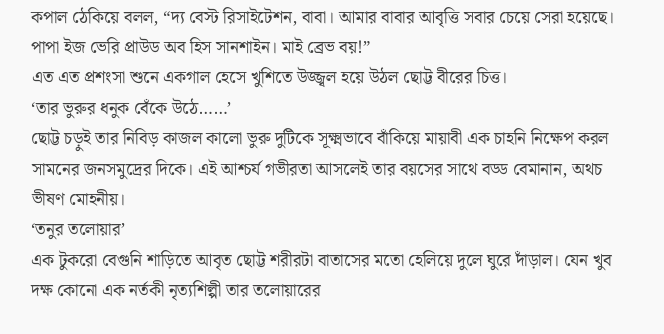কপাল ঠেকিয়ে বলল, “দ্য বেস্ট রিসাইটেশন, বাবা। আমার বাবার আবৃত্তি সবার চেয়ে সেরা হয়েছে। পাপা ইজ ভেরি প্রাউড অব হিস সানশাইন। মাই ব্রেভ বয়!”
এত এত প্রশংসা শুনে একগাল হেসে খুশিতে উজ্জ্বল হয়ে উঠল ছোট্ট বীরের চিত্ত।
‘তার ভুরুর ধনুক বেঁকে উঠে……’
ছোট্ট চড়ুই তার নিবিড় কাজল কালো ভুরু দুটিকে সূক্ষ্মভাবে বাঁকিয়ে মায়াবী এক চাহনি নিক্ষেপ করল সামনের জনসমুদ্রের দিকে। এই আশ্চর্য গভীরতা আসলেই তার বয়সের সাথে বড্ড বেমানান, অথচ ভীষণ মোহনীয়।
‘তনুর তলোয়ার’
এক টুকরো বেগুনি শাড়িতে আবৃত ছোট্ট শরীরটা বাতাসের মতো হেলিয়ে দুলে ঘুরে দাঁড়াল। যেন খুব দক্ষ কোনো এক নর্তকী নৃত্যশিল্পী তার তলোয়ারের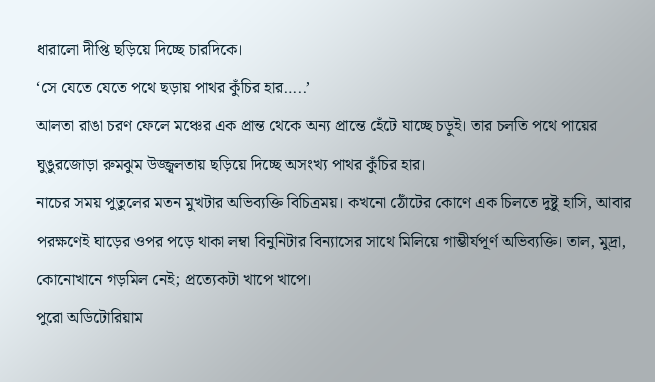ধারালো দীপ্তি ছড়িয়ে দিচ্ছে চারদিকে।
‘সে যেতে যেতে পথে ছড়ায় পাথর কুঁচির হার…..’
আলতা রাঙা চরণ ফেলে মঞ্চের এক প্রান্ত থেকে অন্য প্রান্তে হেঁটে যাচ্ছে চড়ুই। তার চলতি পথে পায়ের ঘুঙুরজোড়া রুমঝুম উজ্জ্বলতায় ছড়িয়ে দিচ্ছে অসংখ্য পাথর কুঁচির হার।
নাচের সময় পুতুলের মতন মুখটার অভিব্যক্তি বিচিত্রময়। কখনো ঠোঁটের কোণে এক চিলতে দুষ্টু হাসি, আবার পরক্ষণেই ঘাড়ের ওপর পড়ে থাকা লম্বা বিনুনিটার বিন্যাসের সাথে মিলিয়ে গাম্ভীর্যপূর্ণ অভিব্যক্তি। তাল, মুদ্রা, কোনোখানে গড়মিল নেই; প্রত্যেকটা খাপে খাপে।
পুরো অডিটোরিয়াম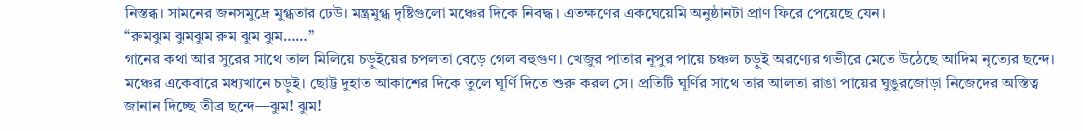নিস্তব্ধ। সামনের জনসমুদ্রে মুগ্ধতার ঢেউ। মন্ত্রমুগ্ধ দৃষ্টিগুলো মঞ্চের দিকে নিবদ্ধ। এতক্ষণের একঘেয়েমি অনুষ্ঠানটা প্রাণ ফিরে পেয়েছে যেন।
“রুমঝুম ঝুমঝুম রুম ঝুম ঝুম……”
গানের কথা আর সুরের সাথে তাল মিলিয়ে চড়ুইয়ের চপলতা বেড়ে গেল বহুগুণ। খেজুর পাতার নূপুর পায়ে চঞ্চল চড়ুই অরণ্যের গভীরে মেতে উঠেছে আদিম নৃত্যের ছন্দে। মঞ্চের একেবারে মধ্যখানে চড়ুই। ছোট্ট দুহাত আকাশের দিকে তুলে ঘূর্ণি দিতে শুরু করল সে। প্রতিটি ঘূর্ণির সাথে তার আলতা রাঙা পায়ের ঘুঙুরজোড়া নিজেদের অস্তিত্ব জানান দিচ্ছে তীব্র ছন্দে—ঝুম! ঝুম!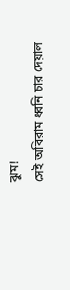ঝুম!
সেই অবিরাম ধ্বনি চার দেয়াল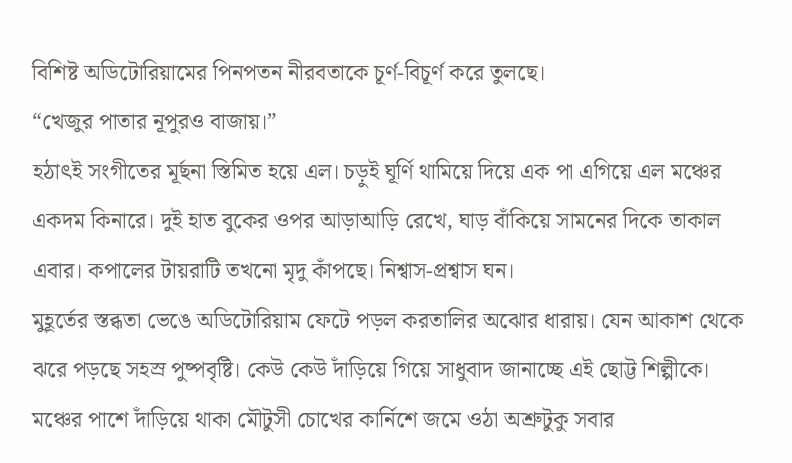বিশিষ্ট অডিটোরিয়ামের পিনপতন নীরবতাকে চূর্ণ-বিচূর্ণ করে তুলছে।
“খেজুর পাতার নূপুরও বাজায়।”
হঠাৎই সংগীতের মূর্ছনা স্তিমিত হয়ে এল। চড়ুই ঘূর্ণি থামিয়ে দিয়ে এক পা এগিয়ে এল মঞ্চের একদম কিনারে। দুই হাত বুকের ওপর আড়াআড়ি রেখে, ঘাড় বাঁকিয়ে সামনের দিকে তাকাল এবার। কপালের টায়রাটি তখনো মৃদু কাঁপছে। নিশ্বাস-প্রশ্বাস ঘন।
মুহূর্তের স্তব্ধতা ভেঙে অডিটোরিয়াম ফেটে পড়ল করতালির অঝোর ধারায়। যেন আকাশ থেকে ঝরে পড়ছে সহস্র পুষ্পবৃষ্টি। কেউ কেউ দাঁড়িয়ে গিয়ে সাধুবাদ জানাচ্ছে এই ছোট্ট শিল্পীকে। মঞ্চের পাশে দাঁড়িয়ে থাকা মৌটুসী চোখের কার্নিশে জমে ওঠা অশ্রুটুকু সবার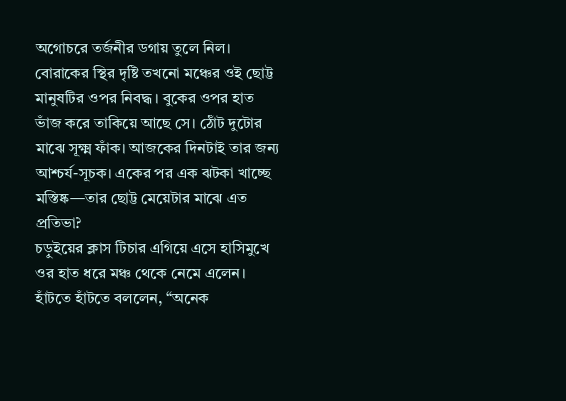অগোচরে তর্জনীর ডগায় তুলে নিল।
বোরাকের স্থির দৃষ্টি তখনো মঞ্চের ওই ছোট্ট মানুষটির ওপর নিবদ্ধ। বুকের ওপর হাত ভাঁজ করে তাকিয়ে আছে সে। ঠোঁট দুটোর মাঝে সূক্ষ্ম ফাঁক। আজকের দিনটাই তার জন্য আশ্চর্য-সূচক। একের পর এক ঝটকা খাচ্ছে মস্তিষ্ক—তার ছোট্ট মেয়েটার মাঝে এত প্রতিভা?
চড়ুইয়ের ক্লাস টিচার এগিয়ে এসে হাসিমুখে ওর হাত ধরে মঞ্চ থেকে নেমে এলেন। হাঁটতে হাঁটতে বললেন, “অনেক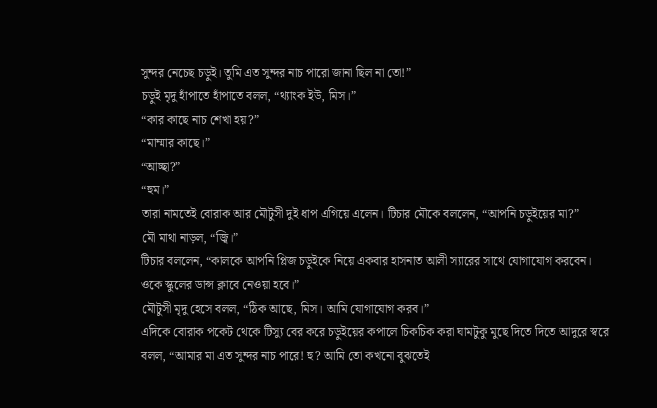সুন্দর নেচেছ চড়ুই। তুমি এত সুন্দর নাচ পারো জানা ছিল না তো!”
চড়ুই মৃদু হাঁপাতে হাঁপাতে বলল, “থ্যাংক ইউ, মিস।”
“কার কাছে নাচ শেখা হয়?”
“মাম্মার কাছে।”
“আচ্ছা?”
“হুম।”
তারা নামতেই বোরাক আর মৌটুসী দুই ধাপ এগিয়ে এলেন। টিচার মৌকে বললেন, “আপনি চড়ুইয়ের মা?”
মৌ মাথা নাড়ল, “জ্বি।”
টিচার বললেন, “কালকে আপনি প্লিজ চড়ুইকে নিয়ে একবার হাসনাত আলী স্যারের সাথে যোগাযোগ করবেন। ওকে স্কুলের ডান্স ক্লাবে নেওয়া হবে।”
মৌটুসী মৃদু হেসে বলল, “ঠিক আছে, মিস। আমি যোগাযোগ করব।”
এদিকে বোরাক পকেট থেকে টিস্যু বের করে চড়ুইয়ের কপালে চিকচিক করা ঘামটুকু মুছে দিতে দিতে আদুরে স্বরে বলল, “আমার মা এত সুন্দর নাচ পারে! হু? আমি তো কখনো বুঝতেই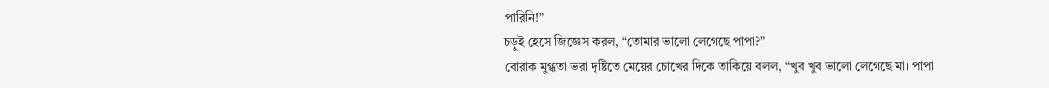পারিনি!”
চড়ুই হেসে জিজ্ঞেস করল, “তোমার ভালো লেগেছে পাপা?”
বোরাক মুগ্ধতা ভরা দৃষ্টিতে মেয়ের চোখের দিকে তাকিয়ে বলল, “খুব খুব ভালো লেগেছে মা। পাপা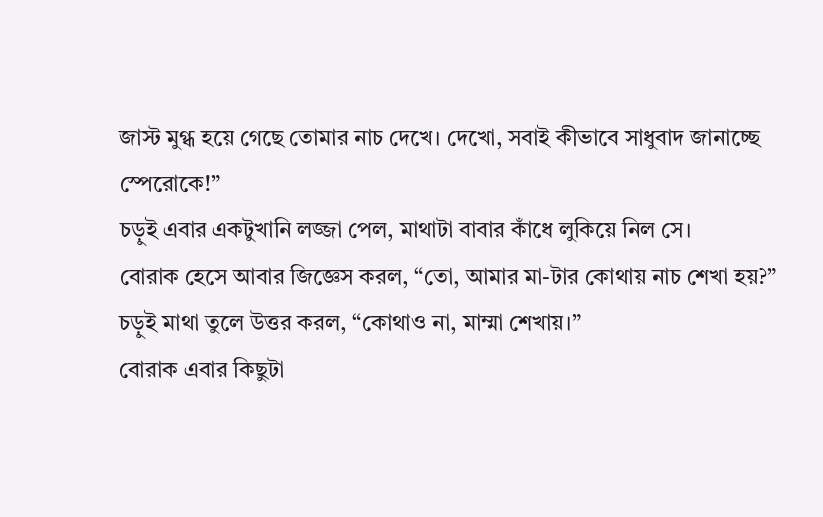জাস্ট মুগ্ধ হয়ে গেছে তোমার নাচ দেখে। দেখো, সবাই কীভাবে সাধুবাদ জানাচ্ছে স্পেরোকে!”
চড়ুই এবার একটুখানি লজ্জা পেল, মাথাটা বাবার কাঁধে লুকিয়ে নিল সে।
বোরাক হেসে আবার জিজ্ঞেস করল, “তো, আমার মা-টার কোথায় নাচ শেখা হয়?”
চড়ুই মাথা তুলে উত্তর করল, “কোথাও না, মাম্মা শেখায়।”
বোরাক এবার কিছুটা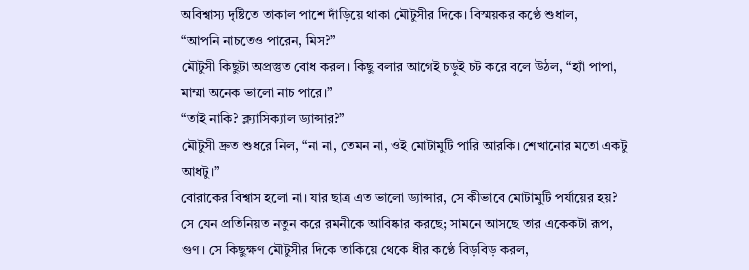অবিশ্বাস্য দৃষ্টিতে তাকাল পাশে দাঁড়িয়ে থাকা মৌটুসীর দিকে। বিস্ময়কর কণ্ঠে শুধাল,
“আপনি নাচতেও পারেন, মিস?”
মৌটুসী কিছুটা অপ্রস্তুত বোধ করল। কিছু বলার আগেই চড়ুই চট করে বলে উঠল, “হ্যাঁ পাপা, মাম্মা অনেক ভালো নাচ পারে।”
“তাই নাকি? ক্ল্যাসিক্যাল ড্যান্সার?”
মৌটুসী দ্রুত শুধরে নিল, “না না, তেমন না, ওই মোটামুটি পারি আরকি। শেখানোর মতো একটু আধটু।”
বোরাকের বিশ্বাস হলো না। যার ছাত্র এত ভালো ড্যান্সার, সে কীভাবে মোটামুটি পর্যায়ের হয়? সে যেন প্রতিনিয়ত নতুন করে রমনীকে আবিষ্কার করছে; সামনে আসছে তার একেকটা রূপ, গুণ। সে কিছুক্ষণ মৌটুসীর দিকে তাকিয়ে থেকে ধীর কণ্ঠে বিড়বিড় করল,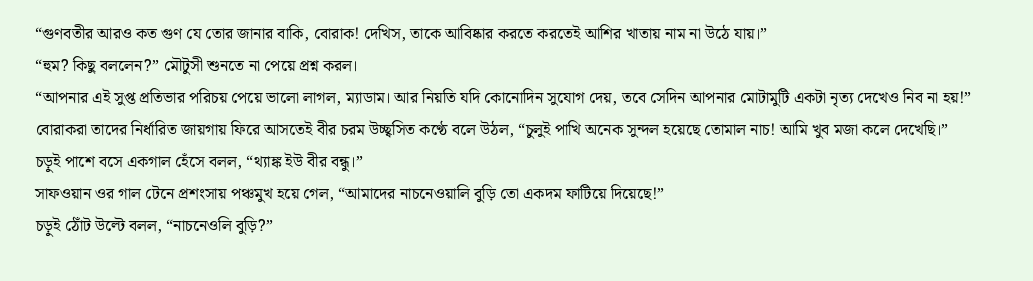“গুণবতীর আরও কত গুণ যে তোর জানার বাকি, বোরাক! দেখিস, তাকে আবিষ্কার করতে করতেই আশির খাতায় নাম না উঠে যায়।”
“হুম? কিছু বললেন?” মৌটুসী শুনতে না পেয়ে প্রশ্ন করল।
“আপনার এই সুপ্ত প্রতিভার পরিচয় পেয়ে ভালো লাগল, ম্যাডাম। আর নিয়তি যদি কোনোদিন সুযোগ দেয়, তবে সেদিন আপনার মোটামুটি একটা নৃত্য দেখেও নিব না হয়!”
বোরাকরা তাদের নির্ধারিত জায়গায় ফিরে আসতেই বীর চরম উচ্ছ্বসিত কণ্ঠে বলে উঠল, “চুলুই পাখি অনেক সুন্দল হয়েছে তোমাল নাচ! আমি খুব মজা কলে দেখেছি।”
চড়ুই পাশে বসে একগাল হেঁসে বলল, “থ্যাঙ্ক ইউ বীর বন্ধু।”
সাফওয়ান ওর গাল টেনে প্রশংসায় পঞ্চমুখ হয়ে গেল, “আমাদের নাচনেওয়ালি বুড়ি তো একদম ফাটিয়ে দিয়েছে!”
চড়ুই ঠোঁট উল্টে বলল, “নাচনেওলি বুড়ি?”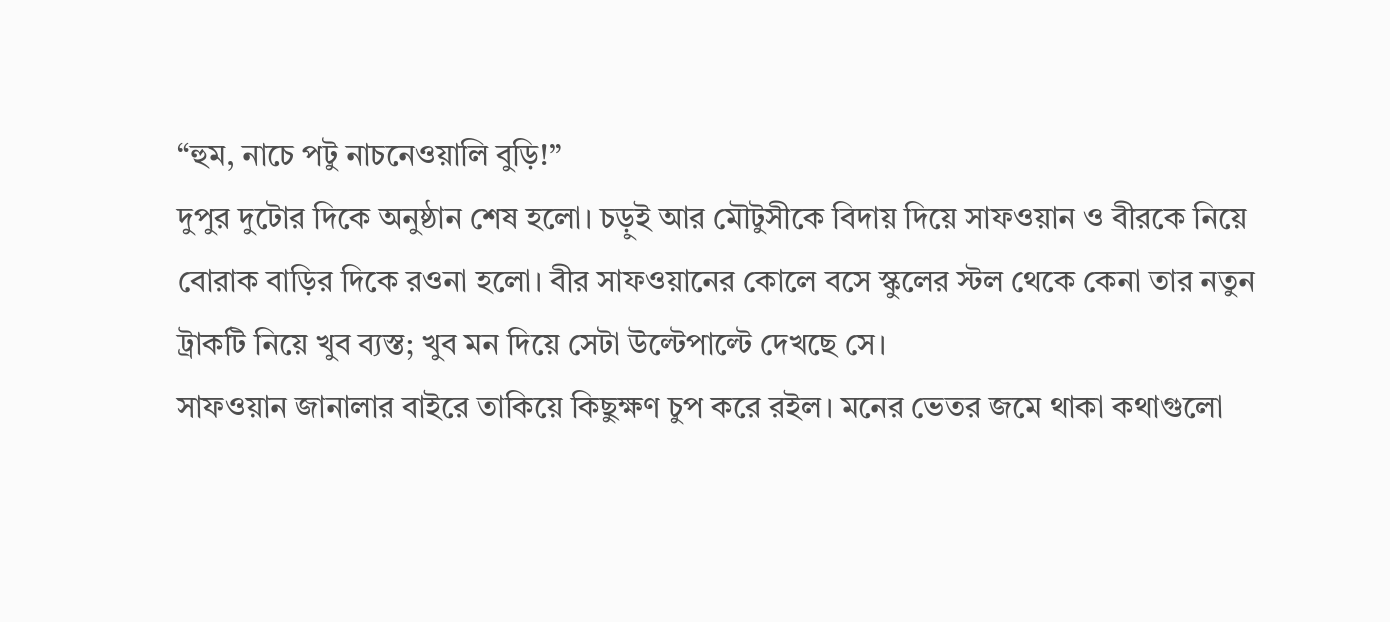“হুম, নাচে পটু নাচনেওয়ালি বুড়ি!”
দুপুর দুটোর দিকে অনুষ্ঠান শেষ হলো। চড়ুই আর মৌটুসীকে বিদায় দিয়ে সাফওয়ান ও বীরকে নিয়ে বোরাক বাড়ির দিকে রওনা হলো। বীর সাফওয়ানের কোলে বসে স্কুলের স্টল থেকে কেনা তার নতুন ট্রাকটি নিয়ে খুব ব্যস্ত; খুব মন দিয়ে সেটা উল্টেপাল্টে দেখছে সে।
সাফওয়ান জানালার বাইরে তাকিয়ে কিছুক্ষণ চুপ করে রইল। মনের ভেতর জমে থাকা কথাগুলো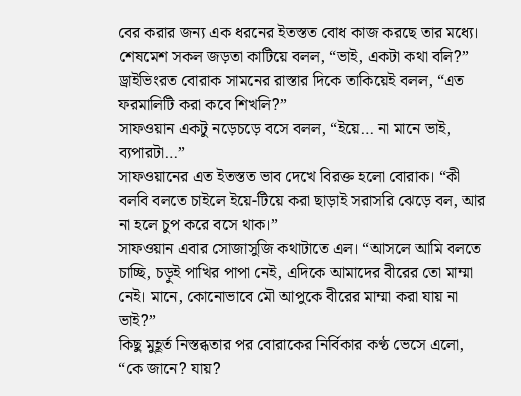বের করার জন্য এক ধরনের ইতস্তত বোধ কাজ করছে তার মধ্যে। শেষমেশ সকল জড়তা কাটিয়ে বলল, “ভাই, একটা কথা বলি?”
ড্রাইভিংরত বোরাক সামনের রাস্তার দিকে তাকিয়েই বলল, “এত ফরমালিটি করা কবে শিখলি?”
সাফওয়ান একটু নড়েচড়ে বসে বলল, “ইয়ে… না মানে ভাই, ব্যপারটা…”
সাফওয়ানের এত ইতস্তত ভাব দেখে বিরক্ত হলো বোরাক। “কী বলবি বলতে চাইলে ইয়ে-টিয়ে করা ছাড়াই সরাসরি ঝেড়ে বল, আর না হলে চুপ করে বসে থাক।”
সাফওয়ান এবার সোজাসুজি কথাটাতে এল। “আসলে আমি বলতে চাচ্ছি, চড়ুই পাখির পাপা নেই, এদিকে আমাদের বীরের তো মাম্মা নেই। মানে, কোনোভাবে মৌ আপুকে বীরের মাম্মা করা যায় না ভাই?”
কিছু মুহূর্ত নিস্তব্ধতার পর বোরাকের নির্বিকার কণ্ঠ ভেসে এলো, “কে জানে? যায়?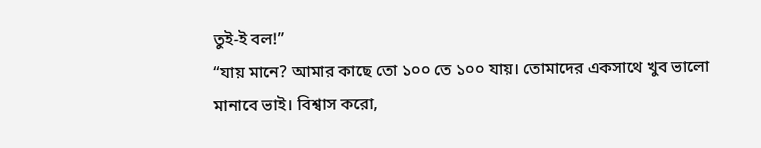তুই-ই বল!”
“যায় মানে? আমার কাছে তো ১০০ তে ১০০ যায়। তোমাদের একসাথে খুব ভালো মানাবে ভাই। বিশ্বাস করো,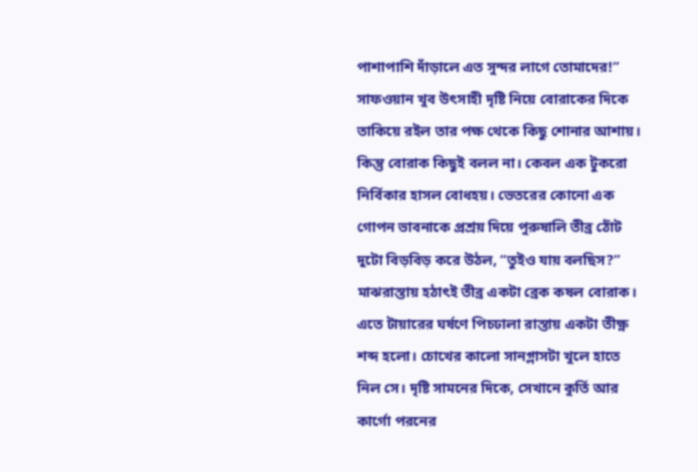পাশাপাশি দাঁড়ালে এত সুন্দর লাগে তোমাদের!”
সাফওয়ান খুব উৎসাহী দৃষ্টি নিয়ে বোরাকের দিকে তাকিয়ে রইল তার পক্ষ থেকে কিছু শোনার আশায়। কিন্তু বোরাক কিছুই বলল না। কেবল এক টুকরো নির্বিকার হাসল বোধহয়। ভেতরের কোনো এক গোপন ভাবনাকে প্রশ্রয় দিয়ে পুরুষালি তীব্র ঠোঁট দুটো বিড়বিড় করে উঠল, “তুইও যায় বলছিস?”
মাঝরাস্তায় হঠাৎই তীব্র একটা ব্রেক কষল বোরাক। এতে টায়ারের ঘর্ষণে পিচঢালা রাস্তায় একটা তীক্ষ্ণ শব্দ হলো। চোখের কালো সানগ্লাসটা খুলে হাতে নিল সে। দৃষ্টি সামনের দিকে, সেখানে কুর্তি আর কার্গো পরনের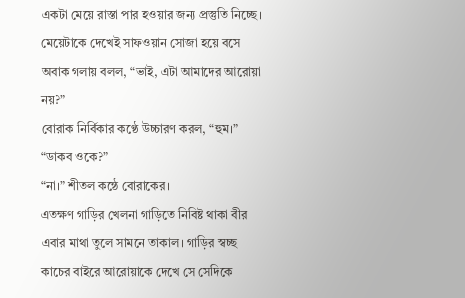একটা মেয়ে রাস্তা পার হওয়ার জন্য প্রস্তুতি নিচ্ছে। মেয়েটাকে দেখেই সাফওয়ান সোজা হয়ে বসে অবাক গলায় বলল, “ভাই, এটা আমাদের আরোয়া নয়?”
বোরাক নির্বিকার কণ্ঠে উচ্চারণ করল, “হুম।”
“ডাকব ওকে?”
“না।” শীতল কন্ঠে বোরাকের।
এতক্ষণ গাড়ির খেলনা গাড়িতে নিবিষ্ট থাকা বীর এবার মাথা তুলে সামনে তাকাল। গাড়ির স্বচ্ছ কাচের বাইরে আরোয়াকে দেখে সে সেদিকে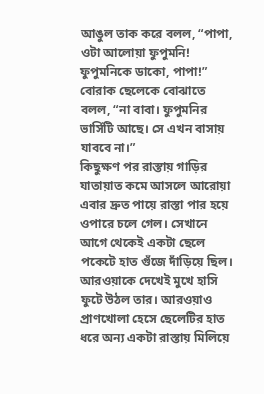আঙুল তাক করে বলল, “পাপা, ওটা আলোয়া ফুপুমনি! ফুপুমনিকে ডাকো, পাপা!”
বোরাক ছেলেকে বোঝাতে বলল, “না বাবা। ফুপুমনির ভার্সিটি আছে। সে এখন বাসায় যাববে না।”
কিছুক্ষণ পর রাস্তায় গাড়ির যাতায়াত কমে আসলে আরোয়া এবার দ্রুত পায়ে রাস্তা পার হয়ে ওপারে চলে গেল। সেখানে আগে থেকেই একটা ছেলে পকেটে হাত গুঁজে দাঁড়িয়ে ছিল। আরওয়াকে দেখেই মুখে হাসি ফুটে উঠল তার। আরওয়াও প্রাণখোলা হেসে ছেলেটির হাত ধরে অন্য একটা রাস্তায় মিলিয়ে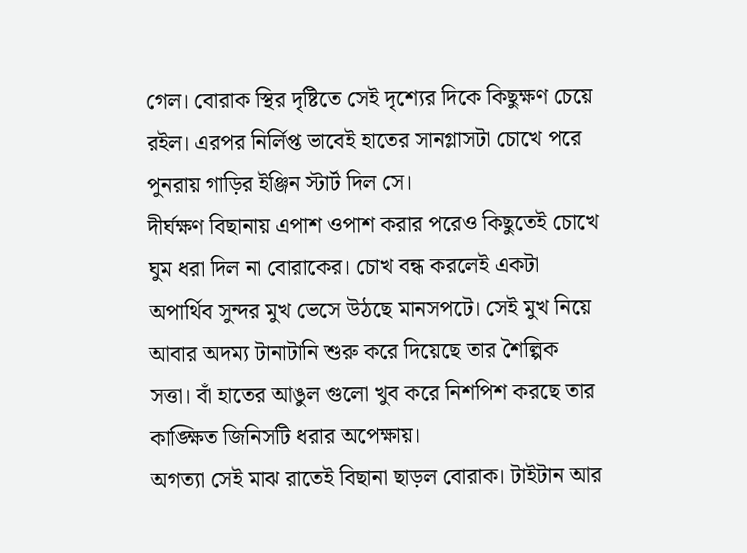গেল। বোরাক স্থির দৃষ্টিতে সেই দৃশ্যের দিকে কিছুক্ষণ চেয়ে রইল। এরপর নির্লিপ্ত ভাবেই হাতের সানগ্লাসটা চোখে পরে পুনরায় গাড়ির ইঞ্জিন স্টার্ট দিল সে।
দীর্ঘক্ষণ বিছানায় এপাশ ওপাশ করার পরেও কিছুতেই চোখে ঘুম ধরা দিল না বোরাকের। চোখ বন্ধ করলেই একটা অপার্থিব সুন্দর মুখ ভেসে উঠছে মানসপটে। সেই মুখ নিয়ে আবার অদম্য টানাটানি শুরু করে দিয়েছে তার শৈল্পিক সত্তা। বাঁ হাতের আঙুল গুলো খুব করে নিশপিশ করছে তার কাঙ্ক্ষিত জিনিসটি ধরার অপেক্ষায়।
অগত্যা সেই মাঝ রাতেই বিছানা ছাড়ল বোরাক। টাইটান আর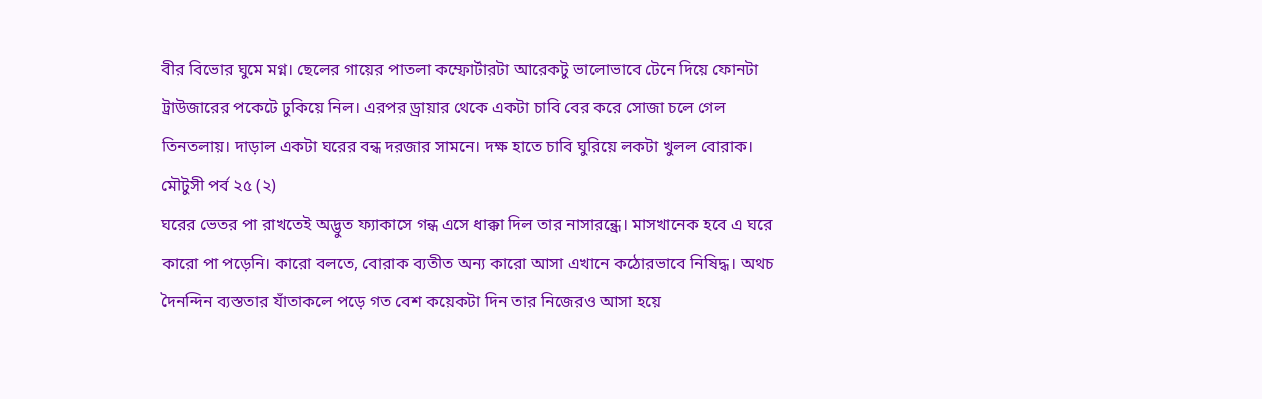বীর বিভোর ঘুমে মগ্ন। ছেলের গায়ের পাতলা কম্ফোর্টারটা আরেকটু ভালোভাবে টেনে দিয়ে ফোনটা ট্রাউজারের পকেটে ঢুকিয়ে নিল। এরপর ড্রায়ার থেকে একটা চাবি বের করে সোজা চলে গেল তিনতলায়। দাড়াল একটা ঘরের বন্ধ দরজার সামনে। দক্ষ হাতে চাবি ঘুরিয়ে লকটা খুলল বোরাক।
মৌটুসী পর্ব ২৫ (২)
ঘরের ভেতর পা রাখতেই অদ্ভুত ফ্যাকাসে গন্ধ এসে ধাক্কা দিল তার নাসারন্ধ্রে। মাসখানেক হবে এ ঘরে কারো পা পড়েনি। কারো বলতে, বোরাক ব্যতীত অন্য কারো আসা এখানে কঠোরভাবে নিষিদ্ধ। অথচ দৈনন্দিন ব্যস্ততার যাঁতাকলে পড়ে গত বেশ কয়েকটা দিন তার নিজেরও আসা হয়ে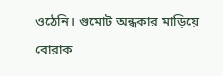ওঠেনি। গুমোট অন্ধকার মাড়িয়ে বোরাক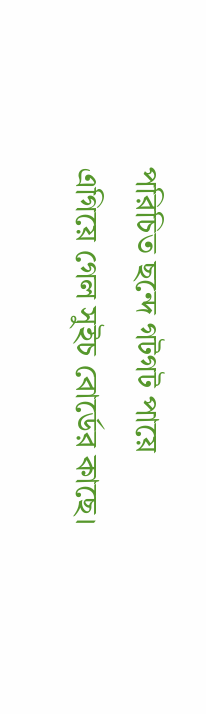পরিচিত ছন্দে গটগট পায়ে এগিয়ে গেল সুইচ বোর্ডের কাছে।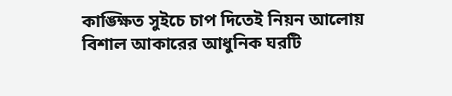কাঙ্ক্ষিত সুইচে চাপ দিতেই নিয়ন আলোয় বিশাল আকারের আধুনিক ঘরটি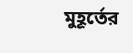মুহূর্তের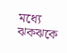মধ্যে ঝকঝকে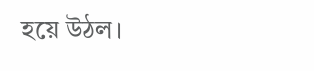হয়ে উঠল।